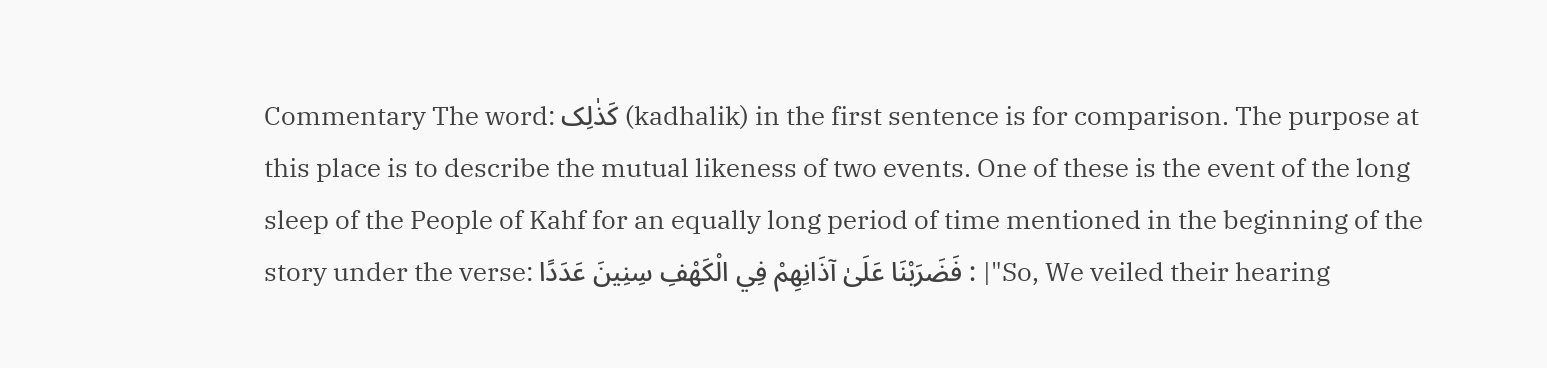Commentary The word: کَذٰلِک (kadhalik) in the first sentence is for comparison. The purpose at this place is to describe the mutual likeness of two events. One of these is the event of the long sleep of the People of Kahf for an equally long period of time mentioned in the beginning of the story under the verse: فَضَرَبْنَا عَلَىٰ آذَانِهِمْ فِي الْكَهْفِ سِنِينَ عَدَدًا : |"So, We veiled their hearing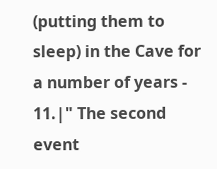(putting them to sleep) in the Cave for a number of years - 11.|" The second event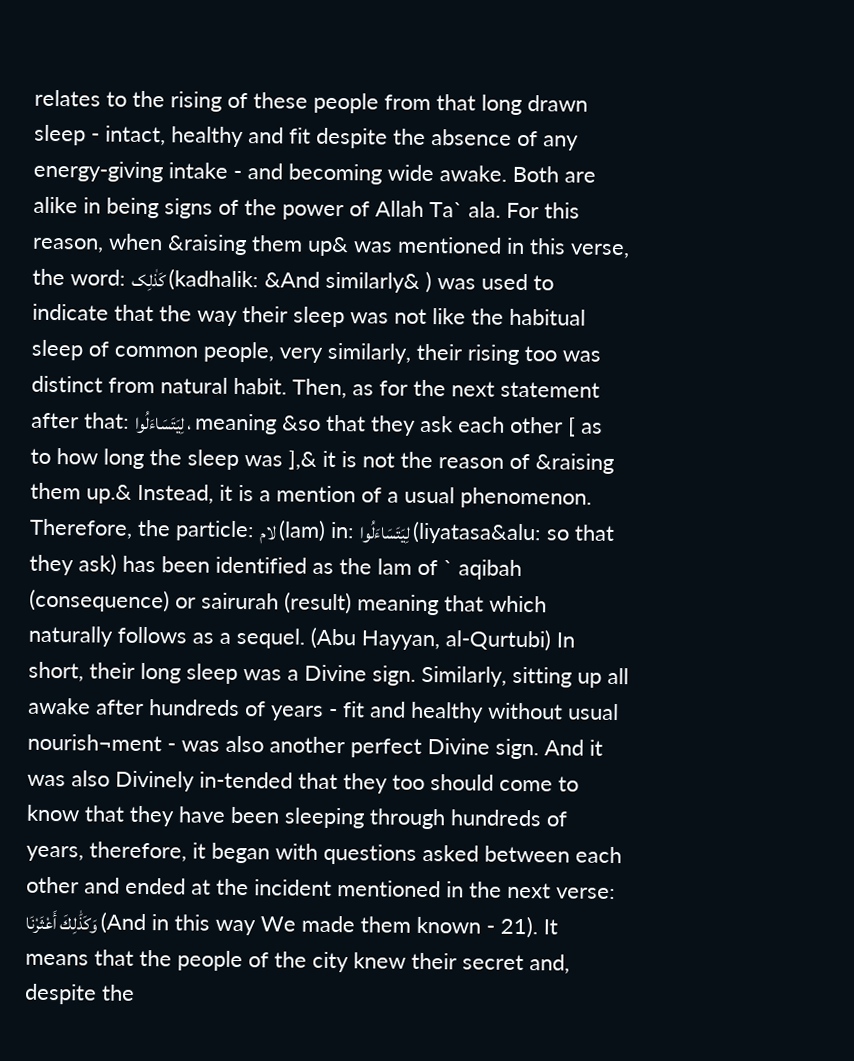relates to the rising of these people from that long drawn sleep - intact, healthy and fit despite the absence of any energy-giving intake - and becoming wide awake. Both are alike in being signs of the power of Allah Ta` ala. For this reason, when &raising them up& was mentioned in this verse, the word: کَذٰلِک (kadhalik: &And similarly& ) was used to indicate that the way their sleep was not like the habitual sleep of common people, very similarly, their rising too was distinct from natural habit. Then, as for the next statement after that: لِيَتَسَاءَلُوا ، meaning &so that they ask each other [ as to how long the sleep was ],& it is not the reason of &raising them up.& Instead, it is a mention of a usual phenomenon. Therefore, the particle: لام (lam) in: لِيَتَسَاءَلُوا (liyatasa&alu: so that they ask) has been identified as the lam of ` aqibah (consequence) or sairurah (result) meaning that which naturally follows as a sequel. (Abu Hayyan, al-Qurtubi) In short, their long sleep was a Divine sign. Similarly, sitting up all awake after hundreds of years - fit and healthy without usual nourish¬ment - was also another perfect Divine sign. And it was also Divinely in-tended that they too should come to know that they have been sleeping through hundreds of years, therefore, it began with questions asked between each other and ended at the incident mentioned in the next verse: وَكَذَٰلِكَ أَعْثَرْنَا (And in this way We made them known - 21). It means that the people of the city knew their secret and, despite the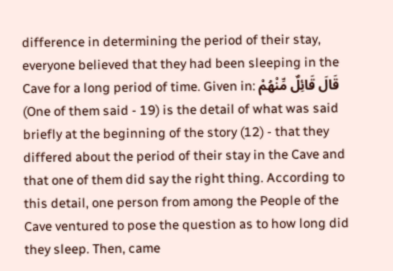difference in determining the period of their stay, everyone believed that they had been sleeping in the Cave for a long period of time. Given in: قَالَ قَائِلٌ مِّنْهُمْ (One of them said - 19) is the detail of what was said briefly at the beginning of the story (12) - that they differed about the period of their stay in the Cave and that one of them did say the right thing. According to this detail, one person from among the People of the Cave ventured to pose the question as to how long did they sleep. Then, came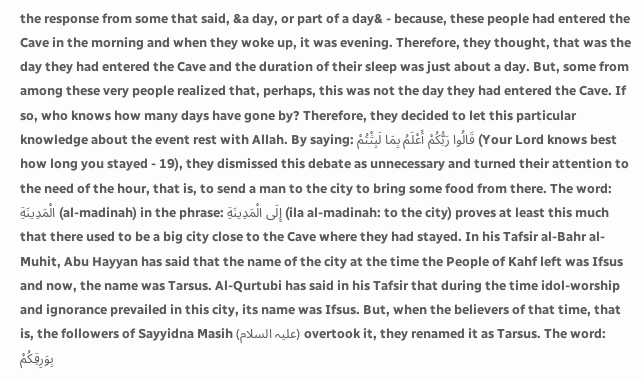the response from some that said, &a day, or part of a day& - because, these people had entered the Cave in the morning and when they woke up, it was evening. Therefore, they thought, that was the day they had entered the Cave and the duration of their sleep was just about a day. But, some from among these very people realized that, perhaps, this was not the day they had entered the Cave. If so, who knows how many days have gone by? Therefore, they decided to let this particular knowledge about the event rest with Allah. By saying: قَالُوا رَبُّكُمْ أَعْلَمُ بِمَا لَبِثْتُمْ (Your Lord knows best how long you stayed - 19), they dismissed this debate as unnecessary and turned their attention to the need of the hour, that is, to send a man to the city to bring some food from there. The word: الْمَدِينَةِ (al-madinah) in the phrase: إِلَى الْمَدِينَةِ (ila al-madinah: to the city) proves at least this much that there used to be a big city close to the Cave where they had stayed. In his Tafsir al-Bahr al-Muhit, Abu Hayyan has said that the name of the city at the time the People of Kahf left was Ifsus and now, the name was Tarsus. Al-Qurtubi has said in his Tafsir that during the time idol-worship and ignorance prevailed in this city, its name was Ifsus. But, when the believers of that time, that is, the followers of Sayyidna Masih (علیہ السلام) overtook it, they renamed it as Tarsus. The word: بِوَرِقِكُمْ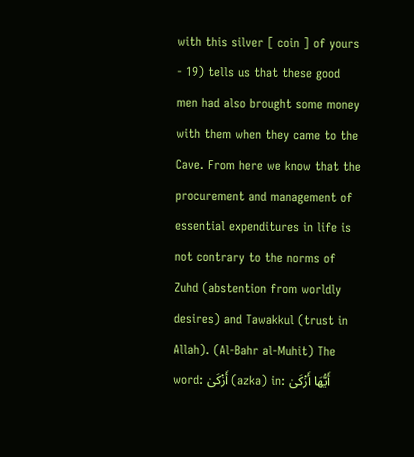with this silver [ coin ] of yours - 19) tells us that these good men had also brought some money with them when they came to the Cave. From here we know that the procurement and management of essential expenditures in life is not contrary to the norms of Zuhd (abstention from worldly desires) and Tawakkul (trust in Allah). (Al-Bahr al-Muhit) The word: أَزْكَىٰ (azka) in: أَيُّهَا أَزْكَىٰ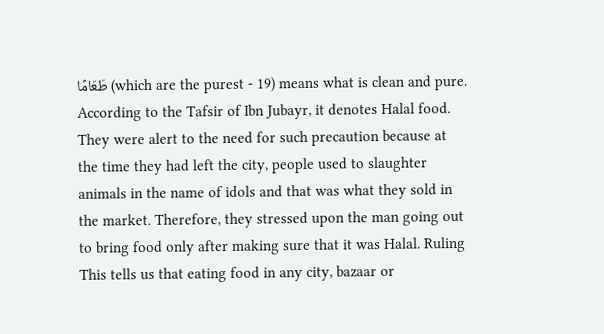طَعَامًا (which are the purest - 19) means what is clean and pure. According to the Tafsir of Ibn Jubayr, it denotes Halal food. They were alert to the need for such precaution because at the time they had left the city, people used to slaughter animals in the name of idols and that was what they sold in the market. Therefore, they stressed upon the man going out to bring food only after making sure that it was Halal. Ruling This tells us that eating food in any city, bazaar or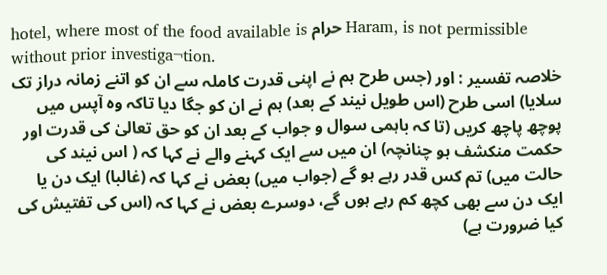hotel, where most of the food available is حرام Haram, is not permissible without prior investiga¬tion.
خلاصہ تفسیر : اور (جس طرح ہم نے اپنی قدرت کاملہ سے ان کو اتنے زمانہ دراز تک سلایا) اسی طرح (اس طویل نیند کے بعد) ہم نے ان کو جگا دیا تاکہ وہ آپس میں پوچھ پاچھ کریں (تا کہ باہمی سوال و جواب کے بعد ان کو حق تعالیٰ کی قدرت اور حکمت منکشف ہو چنانچہ) ان میں سے ایک کہنے والے نے کہا کہ ( اس نیند کی حالت میں) تم کس قدر رہے ہو گے (جواب میں) بعض نے کہا کہ (غالبا) ایک دن یا ایک دن سے بھی کچھ کم رہے ہوں گے، دوسرے بعض نے کہا کہ (اس کی تفتیش کی کیا ضرورت ہے)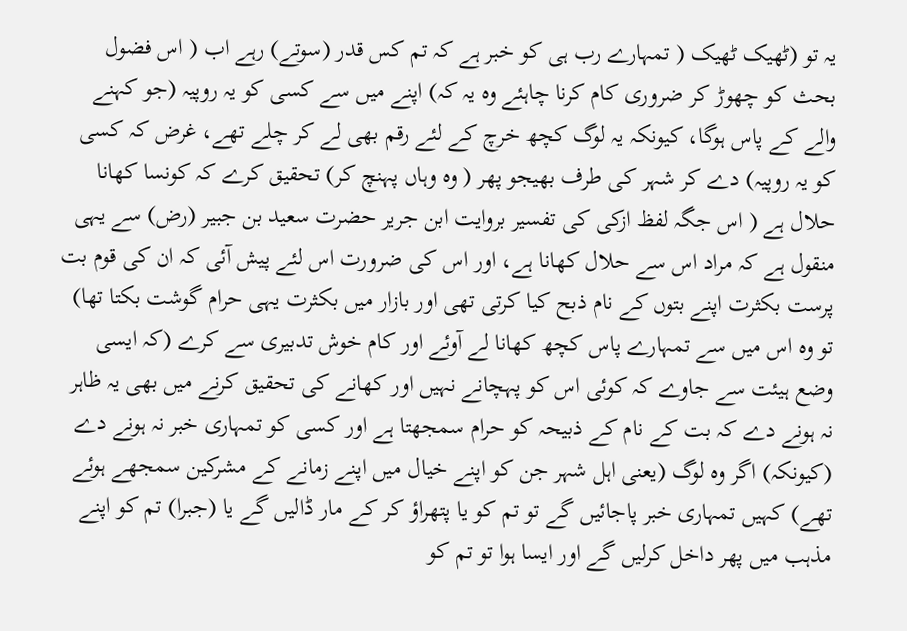یہ تو (ٹھیک ٹھیک ( تمہارے رب ہی کو خبر ہے کہ تم کس قدر (سوتے) رہے اب ( اس فضول بحث کو چھوڑ کر ضروری کام کرنا چاہئے وہ یہ کہ) اپنے میں سے کسی کو یہ روپیہ (جو کہنے والے کے پاس ہوگا، کیونکہ یہ لوگ کچھ خرچ کے لئے رقم بھی لے کر چلے تھے، غرض کہ کسی کو یہ روپیہ) دے کر شہر کی طرف بھیجو پھر ( وہ وہاں پہنچ کر) تحقیق کرے کہ کونسا کھانا حلال ہے ( اس جگہ لفظ ازکی کی تفسیر بروایت ابن جریر حضرت سعید بن جبیر (رض) سے یہی منقول ہے کہ مراد اس سے حلال کھانا ہے، اور اس کی ضرورت اس لئے پیش آئی کہ ان کی قوم بت پرست بکثرت اپنے بتوں کے نام ذبح کیا کرتی تھی اور بازار میں بکثرت یہی حرام گوشت بکتا تھا) تو وہ اس میں سے تمہارے پاس کچھ کھانا لے آوئے اور کام خوش تدبیری سے کرے (کہ ایسی وضع ہیئت سے جاوے کہ کوئی اس کو پہچانے نہیں اور کھانے کی تحقیق کرنے میں بھی یہ ظاہر نہ ہونے دے کہ بت کے نام کے ذبیحہ کو حرام سمجھتا ہے اور کسی کو تمہاری خبر نہ ہونے دے (کیونکہ) اگر وہ لوگ (یعنی اہل شہر جن کو اپنے خیال میں اپنے زمانے کے مشرکین سمجھے ہوئے تھے) کہیں تمہاری خبر پاجائیں گے تو تم کو یا پتھراؤ کر کے مار ڈالیں گے یا (جبرا) تم کو اپنے مذہب میں پھر داخل کرلیں گے اور ایسا ہوا تو تم کو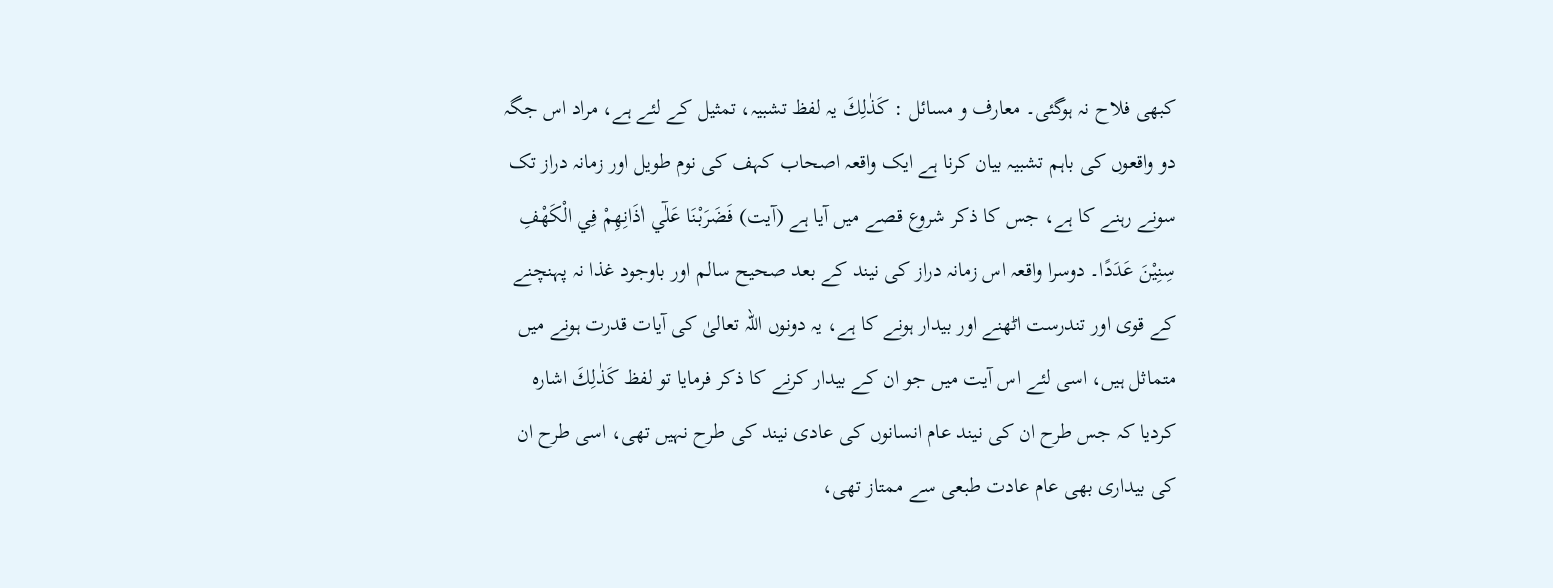کبھی فلاح نہ ہوگئی۔ معارف و مسائل : كَذٰلِكَ یہ لفظ تشبیہ، تمثیل کے لئے ہے، مراد اس جگہ دو واقعوں کی باہم تشبیہ بیان کرنا ہے ایک واقعہ اصحاب کہف کی نوم طویل اور زمانہ دراز تک سونے رہنے کا ہے، جس کا ذکر شروع قصے میں آیا ہے (آیت) فَضَرَبْنَا عَلٰٓي اٰذَانِهِمْ فِي الْكَهْفِ سِنِيْنَ عَدَدًا۔ دوسرا واقعہ اس زمانہ دراز کی نیند کے بعد صحیح سالم اور باوجود غذا نہ پہنچنے کے قوی اور تندرست اٹھنے اور بیدار ہونے کا ہے، یہ دونوں اللہ تعالیٰ کی آیات قدرت ہونے میں متماثل ہیں، اسی لئے اس آیت میں جو ان کے بیدار کرنے کا ذکر فرمایا تو لفظ كَذٰلِكَ اشارہ کردیا کہ جس طرح ان کی نیند عام انسانوں کی عادی نیند کی طرح نہیں تھی، اسی طرح ان کی بیداری بھی عام عادت طبعی سے ممتاز تھی،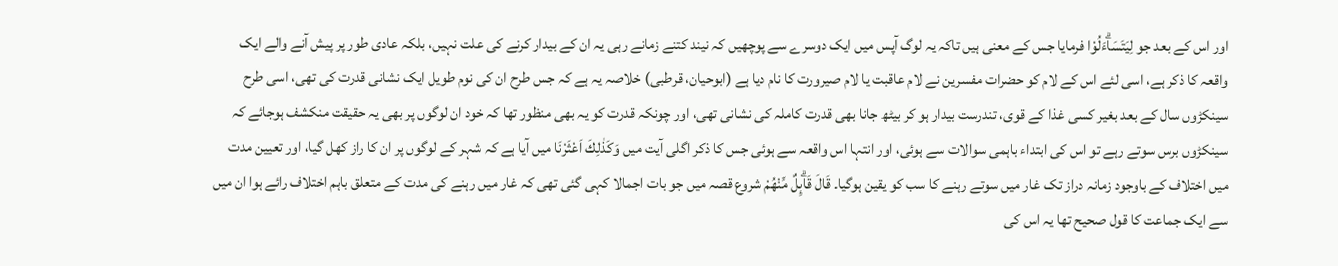اور اس کے بعد جو لِيَتَسَاۗءَلُوْا فرمایا جس کے معنی ہیں تاکہ یہ لوگ آپس میں ایک دوسرے سے پوچھیں کہ نیند کتنے زمانے رہی یہ ان کے بیدار کرنے کی علت نہیں، بلکہ عادی طور پر پیش آنے والے ایک واقعہ کا ذکر ہے، اسی لئے اس کے لام کو حضرات مفسرین نے لام عاقبت یا لام صیرورت کا نام دیا ہے (ابوحیان، قرطبی) خلاصہ یہ ہے کہ جس طرح ان کی نوم طویل ایک نشانی قدرت کی تھی، اسی طرح سینکڑوں سال کے بعد بغیر کسی غذا کے قوی، تندرست بیدار ہو کر بیٹھ جانا بھی قدرت کاملہ کی نشانی تھی، اور چونکہ قدرت کو یہ بھی منظور تھا کہ خود ان لوگوں پر بھی یہ حقیقت منکشف ہوجائے کہ سینکڑوں برس سوتے رہے تو اس کی ابتداء باہمی سوالات سے ہوئی، اور انتہا اس واقعہ سے ہوئی جس کا ذکر اگلی آیت میں وَكَذٰلِكَ اَعْثَرْنَا میں آیا ہے کہ شہر کے لوگوں پر ان کا راز کھل گیا، اور تعیین مدت میں اختلاف کے باوجود زمانہ دراز تک غار میں سوتے رہنے کا سب کو یقین ہوگیا۔ قَالَ قَاۗىِٕلٌ مِّنْهُمْ شروع قصہ میں جو بات اجمالا کہی گئی تھی کہ غار میں رہنے کی مدت کے متعلق باہم اختلاف رائے ہوا ان میں سے ایک جماعت کا قول صحیح تھا یہ اس کی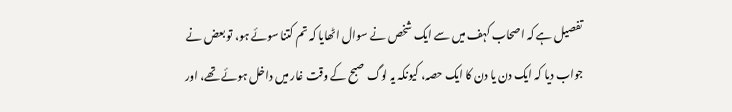تفصیل ہے کہ اصحاب کہف میں سے ایک شخص نے سوال اٹھایا کہ تم کتنا سوئے ہو، تو بعض نے جواب دیا کہ ایک دن یا دن کا ایک حصہ، کیونکہ یہ لوگ صبح کے وقت غار میں داخل ہوئے تھے، اور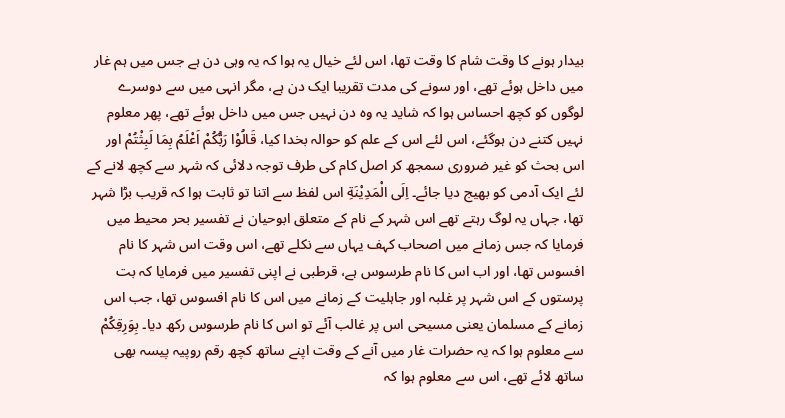بیدار ہونے کا وقت شام کا وقت تھا، اس لئے خیال یہ ہوا کہ یہ وہی دن ہے جس میں ہم غار میں داخل ہوئے تھے، اور سونے کی مدت تقریبا ایک دن ہے، مگر انہی میں سے دوسرے لوگوں کو کچھ احساس ہوا کہ شاید یہ وہ دن نہیں جس میں داخل ہوئے تھے، پھر معلوم نہیں کتنے دن ہوگئے، اس لئے اس کے علم کو حوالہ بخدا کیا، قَالُوْا رَبُّكُمْ اَعْلَمُ بِمَا لَبِثْتُمْ اور اس بحث کو غیر ضروری سمجھ کر اصل کام کی طرف توجہ دلائی کہ شہر سے کچھ لانے کے لئے ایک آدمی کو بھیج دیا جائے۔ اِلَى الْمَدِيْنَةِ اس لفظ سے اتنا تو ثابت ہوا کہ قریب بڑا شہر تھا، جہاں یہ لوگ رہتے تھے اس شہر کے نام کے متعلق ابوحیان نے تفسیر بحر محیط میں فرمایا کہ جس زمانے میں اصحاب کہف یہاں سے نکلے تھے، اس وقت اس شہر کا نام افسوس تھا، اور اب اس کا نام طرسوس ہے، قرطبی نے اپنی تفسیر میں فرمایا کہ بت پرستوں کے اس شہر پر غلبہ اور جاہلیت کے زمانے میں اس کا نام افسوس تھا، جب اس زمانے کے مسلمان یعنی مسیحی اس پر غالب آئے تو اس کا نام طرسوس رکھ دیا۔ بِوَرِقِكُمْ سے معلوم ہوا کہ یہ حضرات غار میں آنے کے وقت اپنے ساتھ کچھ رقم روپیہ پیسہ بھی ساتھ لائے تھے، اس سے معلوم ہوا کہ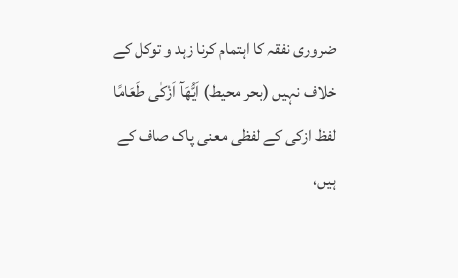ضروری نفقہ کا اہتمام کرنا زہد و توکل کے خلاف نہیں (بحر محیط) اَيُّهَآ اَزْكٰى طَعَامًا لفظ ازکی کے لفظی معنی پاک صاف کے ہیں،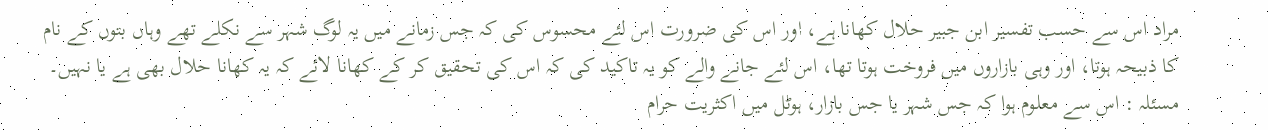مراد اس سے حسب تفسیر ابن جبیر حلال کھانا ہے، اور اس کی ضرورت اس لئے محسوس کی کہ جس زمانے میں یہ لوگ شہر سے نکلے تھے وہاں بتوں کے نام کا ذبیحہ ہوتا، اور وہی بازاروں میں فروخت ہوتا تھا، اس لئے جانے والے کو یہ تاکید کی کہ اس کی تحقیق کر کے کھانا لائے کہ یہ کھانا حلال بھی ہے یا نہیں۔ مسئلہ : اس سے معلوم ہوا کہ جس شہر یا جس بازار، ہوٹل میں اکثریت حرام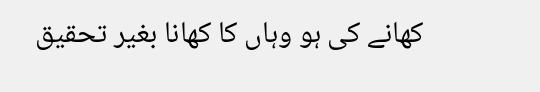کھانے کی ہو وہاں کا کھانا بغیر تحقیق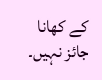کے کھانا جائز نہیں۔